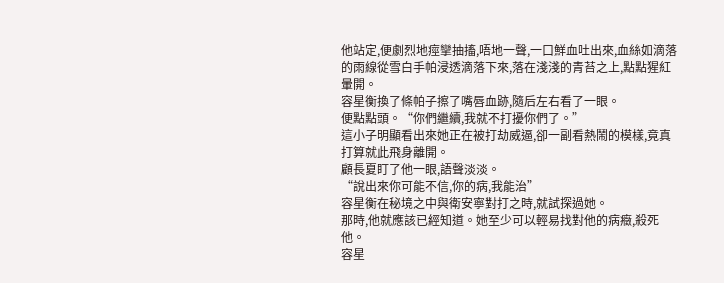他站定,便劇烈地痙攣抽搐,唔地一聲,一口鮮血吐出來,血絲如滴落的雨線從雪白手帕浸透滴落下來,落在淺淺的青苔之上,點點猩紅暈開。
容星衡換了條帕子擦了嘴唇血跡,隨后左右看了一眼。
便點點頭。“你們繼續,我就不打擾你們了。”
這小子明顯看出來她正在被打劫威逼,卻一副看熱鬧的模樣,竟真打算就此飛身離開。
顧長夏盯了他一眼,語聲淡淡。
“說出來你可能不信,你的病,我能治”
容星衡在秘境之中與衛安寧對打之時,就試探過她。
那時,他就應該已經知道。她至少可以輕易找對他的病癥,殺死他。
容星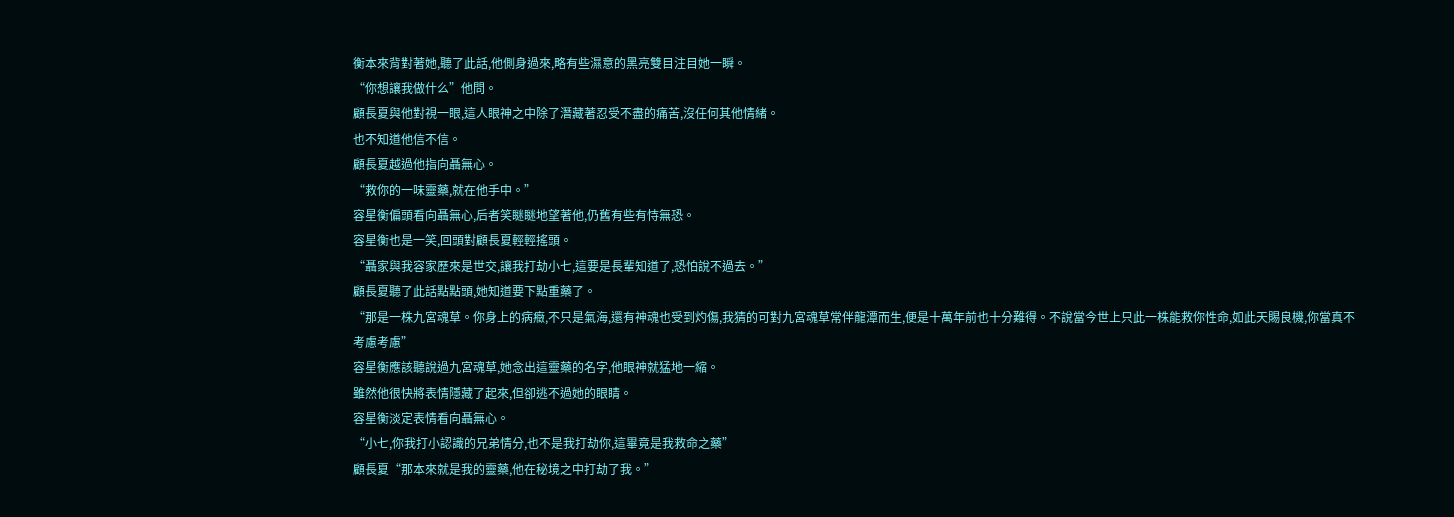衡本來背對著她,聽了此話,他側身過來,略有些濕意的黑亮雙目注目她一瞬。
“你想讓我做什么”他問。
顧長夏與他對視一眼,這人眼神之中除了潛藏著忍受不盡的痛苦,沒任何其他情緒。
也不知道他信不信。
顧長夏越過他指向聶無心。
“救你的一味靈藥,就在他手中。”
容星衡偏頭看向聶無心,后者笑瞇瞇地望著他,仍舊有些有恃無恐。
容星衡也是一笑,回頭對顧長夏輕輕搖頭。
“聶家與我容家歷來是世交,讓我打劫小七,這要是長輩知道了,恐怕說不過去。”
顧長夏聽了此話點點頭,她知道要下點重藥了。
“那是一株九宮魂草。你身上的病癥,不只是氣海,還有神魂也受到灼傷,我猜的可對九宮魂草常伴龍潭而生,便是十萬年前也十分難得。不說當今世上只此一株能救你性命,如此天賜良機,你當真不考慮考慮”
容星衡應該聽說過九宮魂草,她念出這靈藥的名字,他眼神就猛地一縮。
雖然他很快將表情隱藏了起來,但卻逃不過她的眼睛。
容星衡淡定表情看向聶無心。
“小七,你我打小認識的兄弟情分,也不是我打劫你,這畢竟是我救命之藥”
顧長夏“那本來就是我的靈藥,他在秘境之中打劫了我。”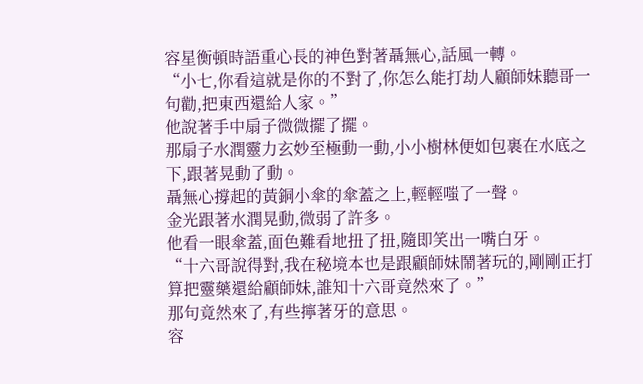容星衡頓時語重心長的神色對著聶無心,話風一轉。
“小七,你看這就是你的不對了,你怎么能打劫人顧師妹聽哥一句勸,把東西還給人家。”
他說著手中扇子微微擺了擺。
那扇子水潤靈力玄妙至極動一動,小小樹林便如包裹在水底之下,跟著晃動了動。
聶無心撐起的黃銅小傘的傘蓋之上,輕輕嗤了一聲。
金光跟著水潤晃動,微弱了許多。
他看一眼傘蓋,面色難看地扭了扭,隨即笑出一嘴白牙。
“十六哥說得對,我在秘境本也是跟顧師妹鬧著玩的,剛剛正打算把靈藥還給顧師妹,誰知十六哥竟然來了。”
那句竟然來了,有些擰著牙的意思。
容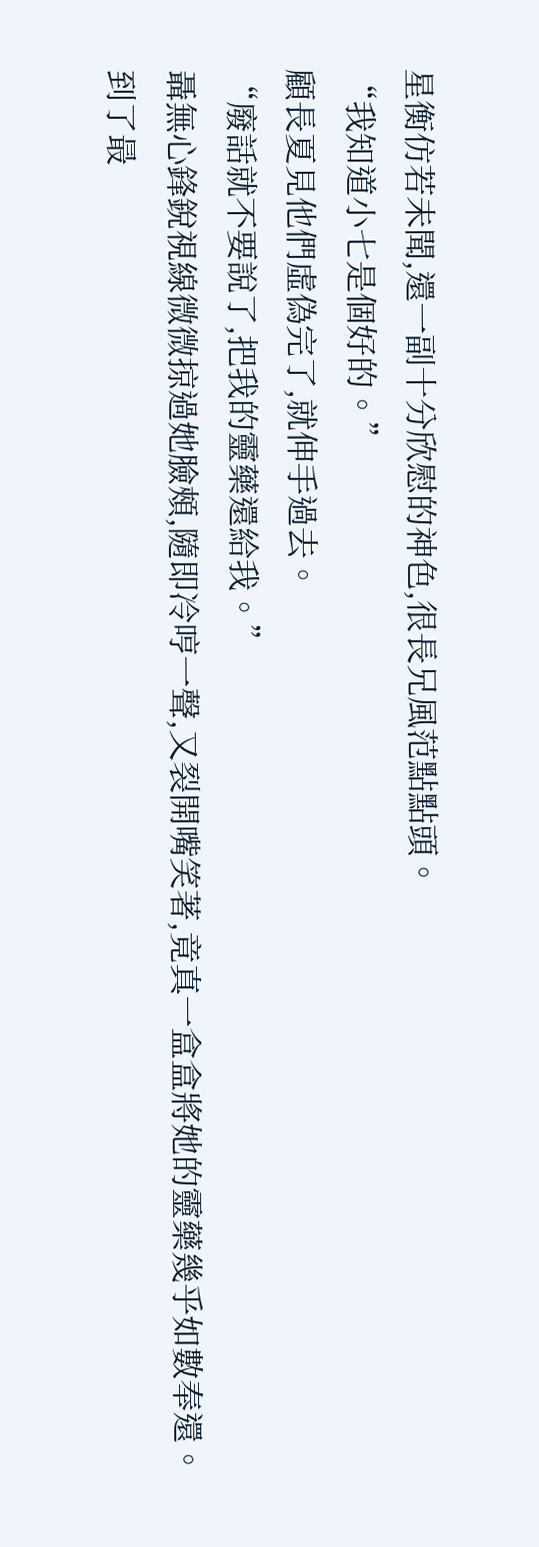星衡仿若未聞,還一副十分欣慰的神色,很長兄風范點點頭。
“我知道小七是個好的。”
顧長夏見他們虛偽完了,就伸手過去。
“廢話就不要說了,把我的靈藥還給我。”
聶無心鋒銳視線微微掠過她臉頰,隨即冷哼一聲,又裂開嘴笑著,竟真一盒盒將她的靈藥幾乎如數奉還。
到了最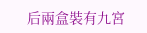后兩盒裝有九宮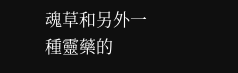魂草和另外一種靈藥的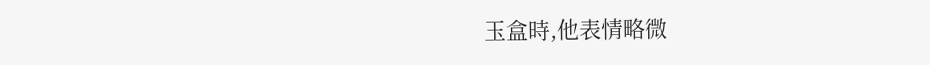玉盒時,他表情略微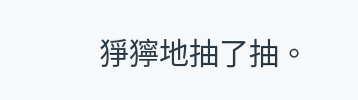猙獰地抽了抽。